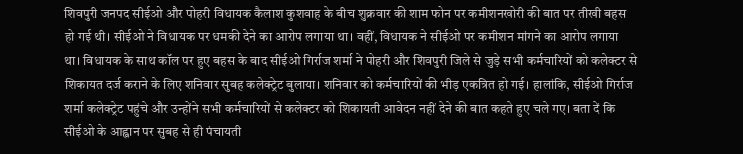शिवपुरी जनपद सीईओ और पोहरी विधायक कैलाश कुशवाह के बीच शुक्रवार की शाम फोन पर कमीशनखोरी की बात पर तीखी बहस हो गई थी। सीईओ ने विधायक पर धमकी देने का आरोप लगाया था। वहीं, विधायक ने सीईओ पर कमीशन मांगने का आरोप लगाया था। विधायक के साथ कॉल पर हुए बहस के बाद सीईओ गिर्राज शर्मा ने पोहरी और शिवपुरी जिले से जुड़े सभी कर्मचारियों को कलेक्टर से शिकायत दर्ज कराने के लिए शनिवार सुबह कलेक्ट्रेट बुलाया। शनिवार को कर्मचारियों की भीड़ एकत्रित हो गई। हालांकि, सीईओ गिर्राज शर्मा कलेक्ट्रेट पहुंचे और उन्होंने सभी कर्मचारियों से कलेक्टर को शिकायती आवेदन नहीं देने की बात कहते हुए चले गए। बता दें कि सीईओ के आह्वान पर सुबह से ही पंचायती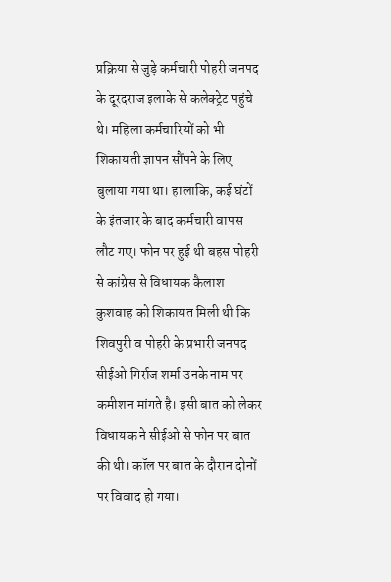प्रक्रिया से जुड़े कर्मचारी पोहरी जनपद के दूरदराज इलाके से कलेक्ट्रेट पहुंचे थे। महिला कर्मचारियों को भी शिकायती ज्ञापन सौंपने के लिए बुलाया गया था। हालाकि, कई घंटों के इंतजार के बाद कर्मचारी वापस लौट गए। फोन पर हुई थी बहस पोहरी से कांग्रेस से विधायक कैलाश कुशवाह को शिकायत मिली थी कि शिवपुरी व पोहरी के प्रभारी जनपद सीईओ गिर्राज शर्मा उनके नाम पर कमीशन मांगते है। इसी बात को लेकर विधायक ने सीईओ से फोन पर बात की थी। कॉल पर बात के दौरान दोनों पर विवाद हो गया।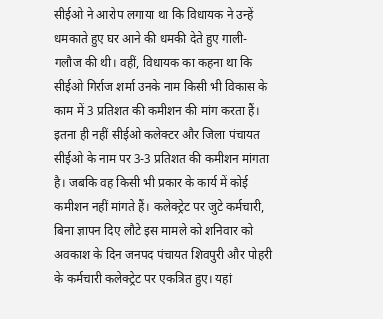सीईओ ने आरोप लगाया था कि विधायक ने उन्हें धमकाते हुए घर आने की धमकी देते हुए गाली-गलौज की थी। वहीं, विधायक का कहना था कि सीईओ गिर्राज शर्मा उनके नाम किसी भी विकास के काम में 3 प्रतिशत की कमीशन की मांग करता हैं। इतना ही नहीं सीईओ कलेक्टर और जिला पंचायत सीईओ के नाम पर 3-3 प्रतिशत की कमीशन मांगता है। जबकि वह किसी भी प्रकार के कार्य में कोई कमीशन नहीं मांगते हैं। कलेक्ट्रेट पर जुटे कर्मचारी, बिना ज्ञापन दिए लौटे इस मामले को शनिवार को अवकाश के दिन जनपद पंचायत शिवपुरी और पोहरी के कर्मचारी कलेक्ट्रेट पर एकत्रित हुए। यहां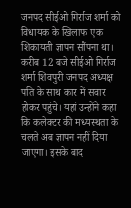जनपद सीईओ गिर्राज शर्मा को विधायक के खिलाफ एक शिकायती ज्ञापन सौंपना था। करीब 12 बजे सीईओ गिर्राज शर्मा शिवपुरी जनपद अध्यक्ष पति के साथ कार में सवार होकर पहुंचे। यहां उन्होंने कहा कि कलेक्टर की मध्यस्थता के चलते अब ज्ञापन नहीं दिया जाएगा। इसके बाद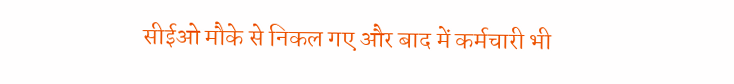सीईओ मौके से निकल गए और बाद में कर्मचारी भी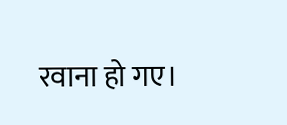रवाना हो गए।